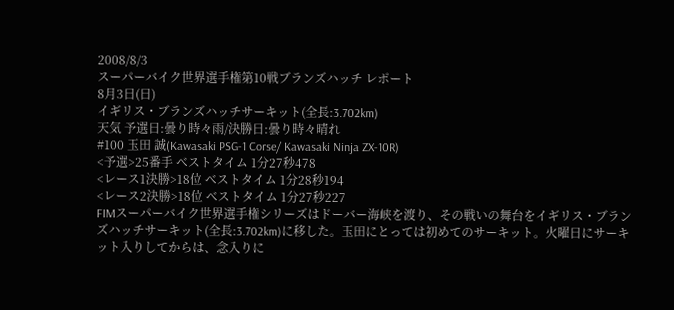2008/8/3
スーパーバイク世界選手権第10戦ブランズハッチ レポート
8月3日(日)
イギリス・ブランズハッチサーキット(全長:3.702km)
天気 予選日:曇り時々雨/決勝日:曇り時々晴れ
#100 玉田 誠(Kawasaki PSG-1 Corse/ Kawasaki Ninja ZX-10R)
<予選>25番手 ベストタイム 1分27秒478
<レース1決勝>18位 ベストタイム 1分28秒194
<レース2決勝>18位 ベストタイム 1分27秒227
FIMスーパーバイク世界選手権シリーズはドーバー海峡を渡り、その戦いの舞台をイギリス・ブランズハッチサーキット(全長:3.702km)に移した。玉田にとっては初めてのサーキット。火曜日にサーキット入りしてからは、念入りに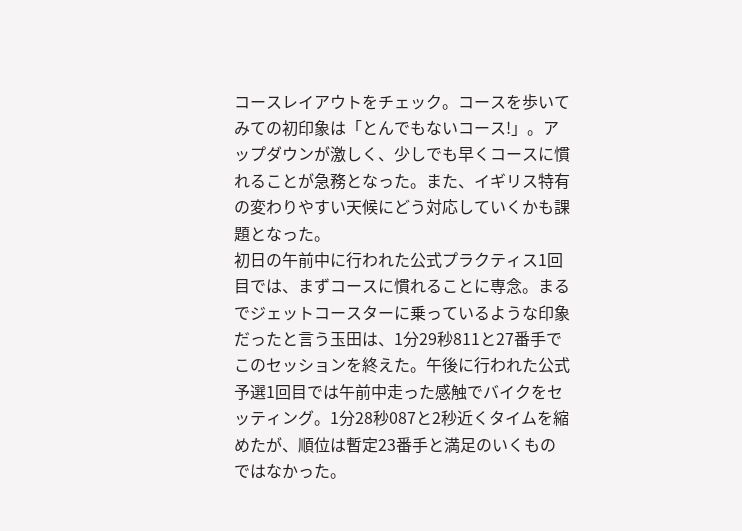コースレイアウトをチェック。コースを歩いてみての初印象は「とんでもないコース!」。アップダウンが激しく、少しでも早くコースに慣れることが急務となった。また、イギリス特有の変わりやすい天候にどう対応していくかも課題となった。
初日の午前中に行われた公式プラクティス1回目では、まずコースに慣れることに専念。まるでジェットコースターに乗っているような印象だったと言う玉田は、1分29秒811と27番手でこのセッションを終えた。午後に行われた公式予選1回目では午前中走った感触でバイクをセッティング。1分28秒087と2秒近くタイムを縮めたが、順位は暫定23番手と満足のいくものではなかった。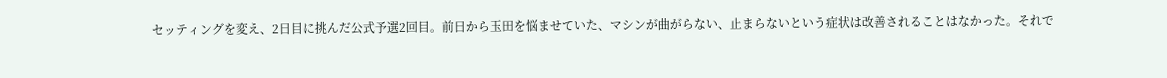セッティングを変え、2日目に挑んだ公式予選2回目。前日から玉田を悩ませていた、マシンが曲がらない、止まらないという症状は改善されることはなかった。それで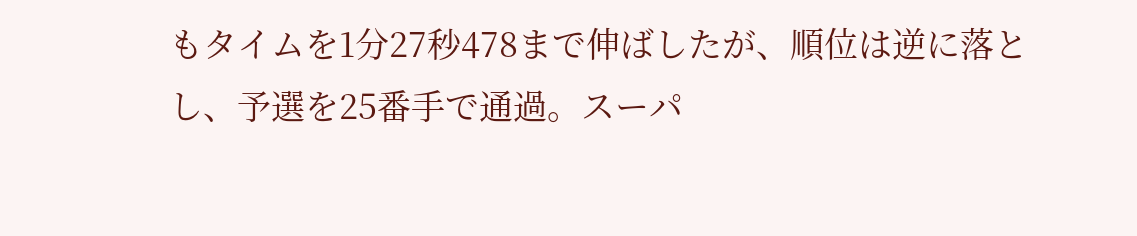もタイムを1分27秒478まで伸ばしたが、順位は逆に落とし、予選を25番手で通過。スーパ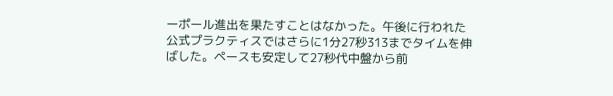ーポール進出を果たすことはなかった。午後に行われた公式プラクティスではさらに1分27秒313までタイムを伸ばした。ペースも安定して27秒代中盤から前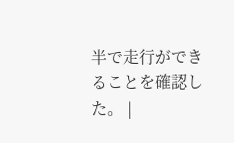半で走行ができることを確認した。 |